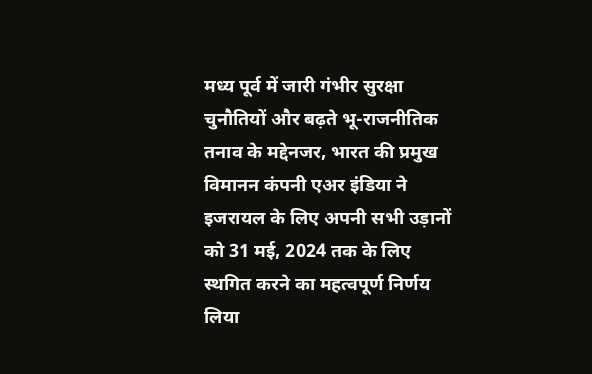मध्य पूर्व में जारी गंभीर सुरक्षा चुनौतियों और बढ़ते भू-राजनीतिक तनाव के मद्देनजर, भारत की प्रमुख विमानन कंपनी एअर इंडिया ने इजरायल के लिए अपनी सभी उड़ानों को 31 मई, 2024 तक के लिए स्थगित करने का महत्वपूर्ण निर्णय लिया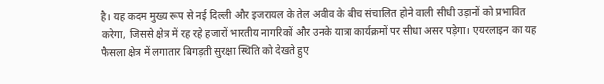है। यह कदम मुख्य रूप से नई दिल्ली और इजरायल के तेल अवीव के बीच संचालित होने वाली सीधी उड़ानों को प्रभावित करेगा, जिससे क्षेत्र में रह रहे हजारों भारतीय नागरिकों और उनके यात्रा कार्यक्रमों पर सीधा असर पड़ेगा। एयरलाइन का यह फैसला क्षेत्र में लगातार बिगड़ती सुरक्षा स्थिति को देखते हुए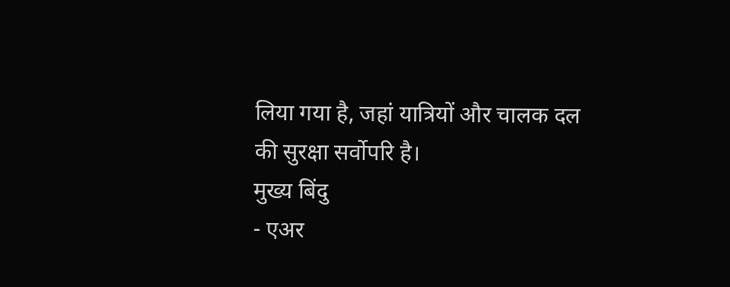लिया गया है, जहां यात्रियों और चालक दल की सुरक्षा सर्वोपरि है।
मुख्य बिंदु
- एअर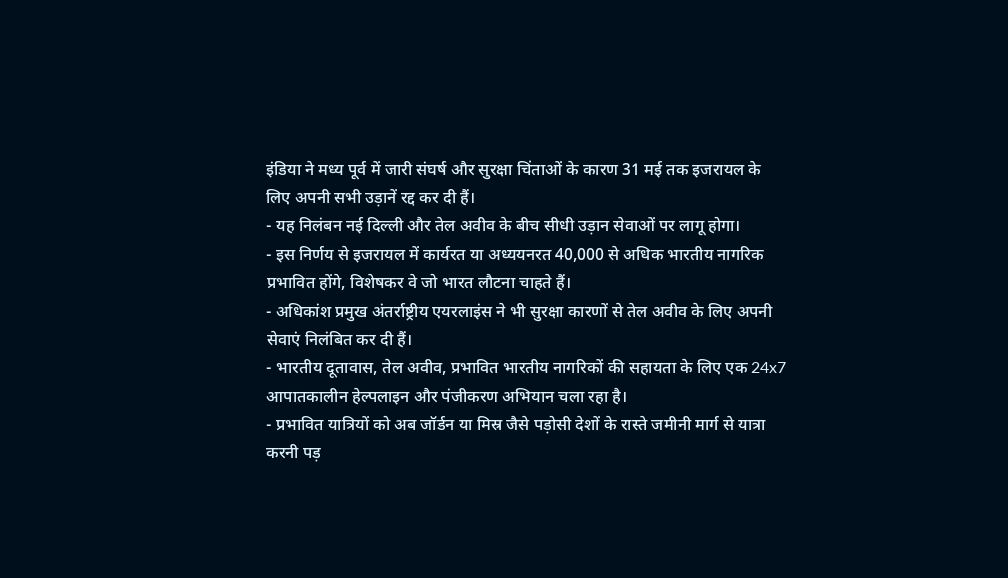इंडिया ने मध्य पूर्व में जारी संघर्ष और सुरक्षा चिंताओं के कारण 31 मई तक इजरायल के लिए अपनी सभी उड़ानें रद्द कर दी हैं।
- यह निलंबन नई दिल्ली और तेल अवीव के बीच सीधी उड़ान सेवाओं पर लागू होगा।
- इस निर्णय से इजरायल में कार्यरत या अध्ययनरत 40,000 से अधिक भारतीय नागरिक प्रभावित होंगे, विशेषकर वे जो भारत लौटना चाहते हैं।
- अधिकांश प्रमुख अंतर्राष्ट्रीय एयरलाइंस ने भी सुरक्षा कारणों से तेल अवीव के लिए अपनी सेवाएं निलंबित कर दी हैं।
- भारतीय दूतावास, तेल अवीव, प्रभावित भारतीय नागरिकों की सहायता के लिए एक 24x7 आपातकालीन हेल्पलाइन और पंजीकरण अभियान चला रहा है।
- प्रभावित यात्रियों को अब जॉर्डन या मिस्र जैसे पड़ोसी देशों के रास्ते जमीनी मार्ग से यात्रा करनी पड़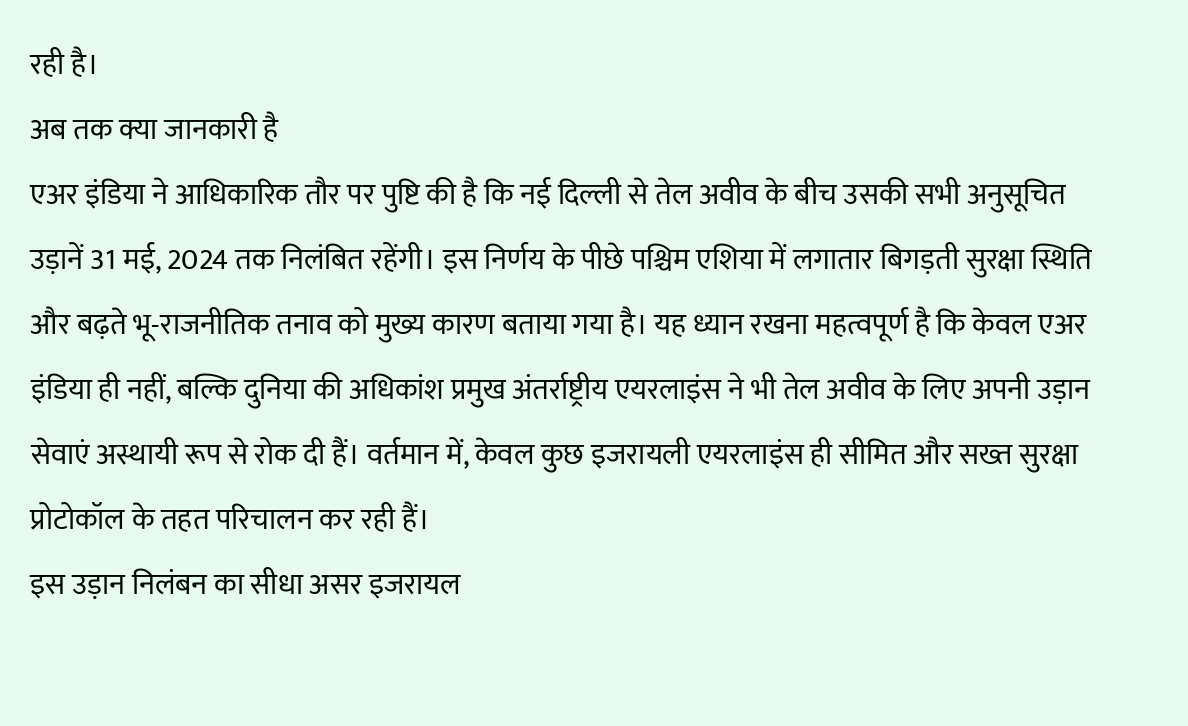रही है।
अब तक क्या जानकारी है
एअर इंडिया ने आधिकारिक तौर पर पुष्टि की है कि नई दिल्ली से तेल अवीव के बीच उसकी सभी अनुसूचित उड़ानें 31 मई, 2024 तक निलंबित रहेंगी। इस निर्णय के पीछे पश्चिम एशिया में लगातार बिगड़ती सुरक्षा स्थिति और बढ़ते भू-राजनीतिक तनाव को मुख्य कारण बताया गया है। यह ध्यान रखना महत्वपूर्ण है कि केवल एअर इंडिया ही नहीं, बल्कि दुनिया की अधिकांश प्रमुख अंतर्राष्ट्रीय एयरलाइंस ने भी तेल अवीव के लिए अपनी उड़ान सेवाएं अस्थायी रूप से रोक दी हैं। वर्तमान में, केवल कुछ इजरायली एयरलाइंस ही सीमित और सख्त सुरक्षा प्रोटोकॉल के तहत परिचालन कर रही हैं।
इस उड़ान निलंबन का सीधा असर इजरायल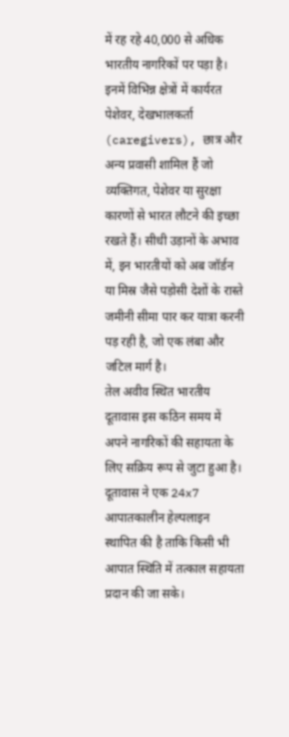में रह रहे 40,000 से अधिक भारतीय नागरिकों पर पड़ा है। इनमें विभिन्न क्षेत्रों में कार्यरत पेशेवर, देखभालकर्ता (caregivers), छात्र और अन्य प्रवासी शामिल हैं जो व्यक्तिगत, पेशेवर या सुरक्षा कारणों से भारत लौटने की इच्छा रखते हैं। सीधी उड़ानों के अभाव में, इन भारतीयों को अब जॉर्डन या मिस्र जैसे पड़ोसी देशों के रास्ते जमीनी सीमा पार कर यात्रा करनी पड़ रही है, जो एक लंबा और जटिल मार्ग है।
तेल अवीव स्थित भारतीय दूतावास इस कठिन समय में अपने नागरिकों की सहायता के लिए सक्रिय रूप से जुटा हुआ है। दूतावास ने एक 24x7 आपातकालीन हेल्पलाइन स्थापित की है ताकि किसी भी आपात स्थिति में तत्काल सहायता प्रदान की जा सके।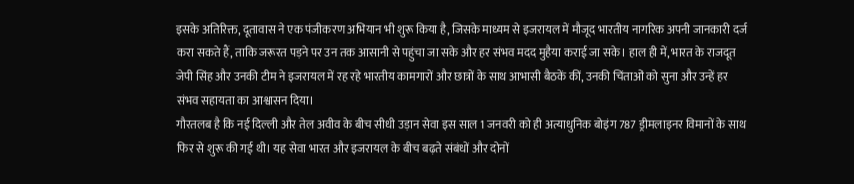इसके अतिरिक्त, दूतावास ने एक पंजीकरण अभियान भी शुरू किया है, जिसके माध्यम से इजरायल में मौजूद भारतीय नागरिक अपनी जानकारी दर्ज करा सकते हैं, ताकि जरूरत पड़ने पर उन तक आसानी से पहुंचा जा सके और हर संभव मदद मुहैया कराई जा सके। हाल ही में, भारत के राजदूत जेपी सिंह और उनकी टीम ने इजरायल में रह रहे भारतीय कामगारों और छात्रों के साथ आभासी बैठकें कीं, उनकी चिंताओं को सुना और उन्हें हर संभव सहायता का आश्वासन दिया।
गौरतलब है कि नई दिल्ली और तेल अवीव के बीच सीधी उड़ान सेवा इस साल 1 जनवरी को ही अत्याधुनिक बोइंग 787 ड्रीमलाइनर विमानों के साथ फिर से शुरू की गई थी। यह सेवा भारत और इजरायल के बीच बढ़ते संबंधों और दोनों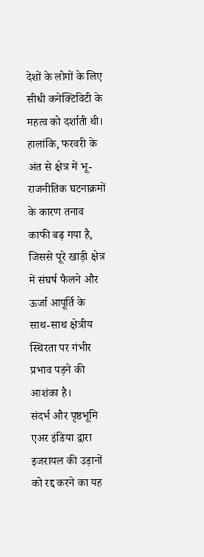देशों के लोगों के लिए सीधी कनेक्टिविटी के महत्व को दर्शाती थी। हालांकि, फरवरी के अंत से क्षेत्र में भू-राजनीतिक घटनाक्रमों के कारण तनाव काफी बढ़ गया है, जिससे पूरे खाड़ी क्षेत्र में संघर्ष फैलने और ऊर्जा आपूर्ति के साथ-साथ क्षेत्रीय स्थिरता पर गंभीर प्रभाव पड़ने की आशंका है।
संदर्भ और पृष्ठभूमि
एअर इंडिया द्वारा इजरायल की उड़ानों को रद्द करने का यह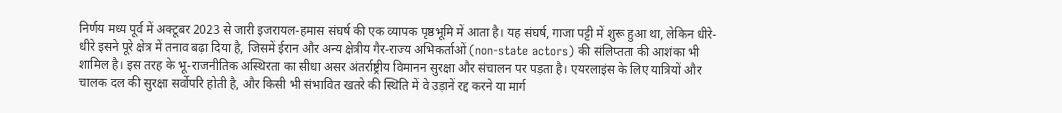निर्णय मध्य पूर्व में अक्टूबर 2023 से जारी इजरायल-हमास संघर्ष की एक व्यापक पृष्ठभूमि में आता है। यह संघर्ष, गाजा पट्टी में शुरू हुआ था, लेकिन धीरे-धीरे इसने पूरे क्षेत्र में तनाव बढ़ा दिया है, जिसमें ईरान और अन्य क्षेत्रीय गैर-राज्य अभिकर्ताओं (non-state actors) की संलिप्तता की आशंका भी शामिल है। इस तरह के भू-राजनीतिक अस्थिरता का सीधा असर अंतर्राष्ट्रीय विमानन सुरक्षा और संचालन पर पड़ता है। एयरलाइंस के लिए यात्रियों और चालक दल की सुरक्षा सर्वोपरि होती है, और किसी भी संभावित खतरे की स्थिति में वे उड़ानें रद्द करने या मार्ग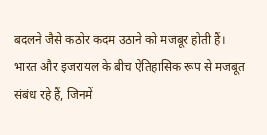बदलने जैसे कठोर कदम उठाने को मजबूर होती हैं।
भारत और इजरायल के बीच ऐतिहासिक रूप से मजबूत संबंध रहे हैं, जिनमें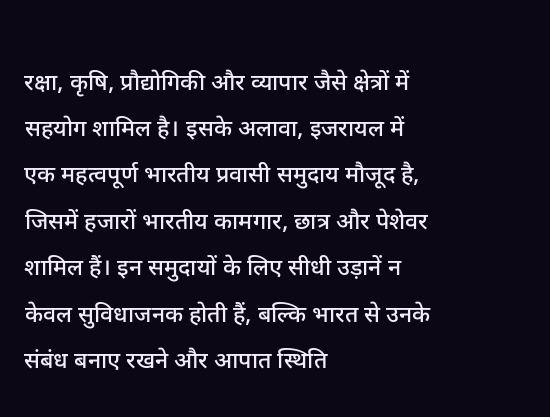रक्षा, कृषि, प्रौद्योगिकी और व्यापार जैसे क्षेत्रों में सहयोग शामिल है। इसके अलावा, इजरायल में एक महत्वपूर्ण भारतीय प्रवासी समुदाय मौजूद है, जिसमें हजारों भारतीय कामगार, छात्र और पेशेवर शामिल हैं। इन समुदायों के लिए सीधी उड़ानें न केवल सुविधाजनक होती हैं, बल्कि भारत से उनके संबंध बनाए रखने और आपात स्थिति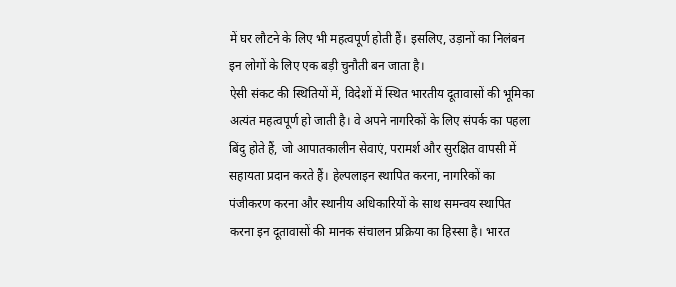में घर लौटने के लिए भी महत्वपूर्ण होती हैं। इसलिए, उड़ानों का निलंबन इन लोगों के लिए एक बड़ी चुनौती बन जाता है।
ऐसी संकट की स्थितियों में, विदेशों में स्थित भारतीय दूतावासों की भूमिका अत्यंत महत्वपूर्ण हो जाती है। वे अपने नागरिकों के लिए संपर्क का पहला बिंदु होते हैं, जो आपातकालीन सेवाएं, परामर्श और सुरक्षित वापसी में सहायता प्रदान करते हैं। हेल्पलाइन स्थापित करना, नागरिकों का पंजीकरण करना और स्थानीय अधिकारियों के साथ समन्वय स्थापित करना इन दूतावासों की मानक संचालन प्रक्रिया का हिस्सा है। भारत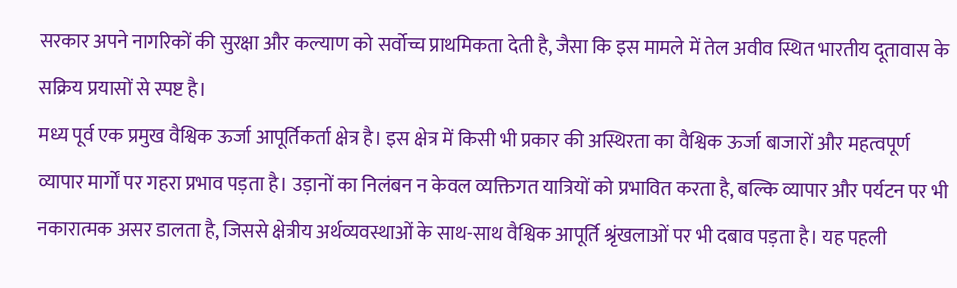सरकार अपने नागरिकों की सुरक्षा और कल्याण को सर्वोच्च प्राथमिकता देती है, जैसा कि इस मामले में तेल अवीव स्थित भारतीय दूतावास के सक्रिय प्रयासों से स्पष्ट है।
मध्य पूर्व एक प्रमुख वैश्विक ऊर्जा आपूर्तिकर्ता क्षेत्र है। इस क्षेत्र में किसी भी प्रकार की अस्थिरता का वैश्विक ऊर्जा बाजारों और महत्वपूर्ण व्यापार मार्गों पर गहरा प्रभाव पड़ता है। उड़ानों का निलंबन न केवल व्यक्तिगत यात्रियों को प्रभावित करता है, बल्कि व्यापार और पर्यटन पर भी नकारात्मक असर डालता है, जिससे क्षेत्रीय अर्थव्यवस्थाओं के साथ-साथ वैश्विक आपूर्ति श्रृंखलाओं पर भी दबाव पड़ता है। यह पहली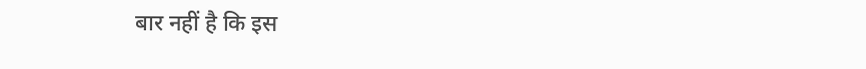बार नहीं है कि इस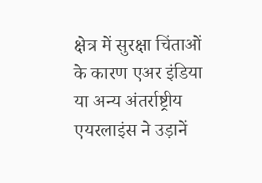क्षेत्र में सुरक्षा चिंताओं के कारण एअर इंडिया या अन्य अंतर्राष्ट्रीय एयरलाइंस ने उड़ानें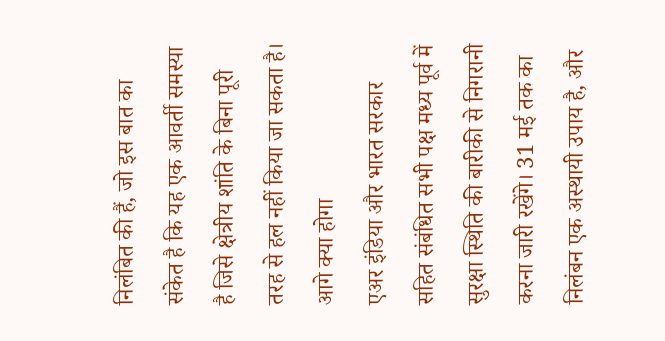निलंबित की हैं, जो इस बात का संकेत है कि यह एक आवर्ती समस्या है जिसे क्षेत्रीय शांति के बिना पूरी तरह से हल नहीं किया जा सकता है।
आगे क्या होगा
एअर इंडिया और भारत सरकार सहित संबंधित सभी पक्ष मध्य पूर्व में सुरक्षा स्थिति की बारीकी से निगरानी करना जारी रखेंगे। 31 मई तक का निलंबन एक अस्थायी उपाय है, और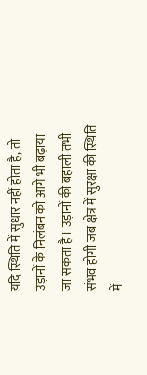यदि स्थिति में सुधार नहीं होता है, तो उड़ानों के निलंबन को आगे भी बढ़ाया जा सकता है। उड़ानों की बहाली तभी संभव होगी जब क्षेत्र में सुरक्षा की स्थिति में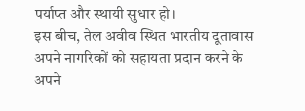पर्याप्त और स्थायी सुधार हो।
इस बीच, तेल अवीव स्थित भारतीय दूतावास अपने नागरिकों को सहायता प्रदान करने के अपने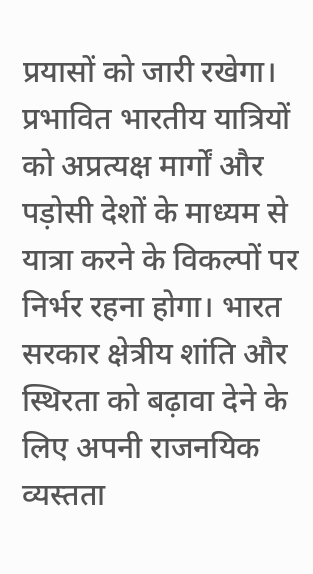प्रयासों को जारी रखेगा। प्रभावित भारतीय यात्रियों को अप्रत्यक्ष मार्गों और पड़ोसी देशों के माध्यम से यात्रा करने के विकल्पों पर निर्भर रहना होगा। भारत सरकार क्षेत्रीय शांति और स्थिरता को बढ़ावा देने के लिए अपनी राजनयिक व्यस्तता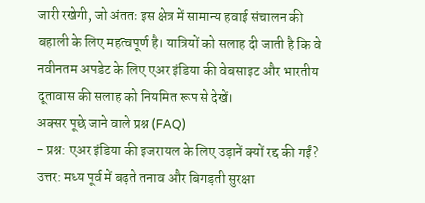जारी रखेगी, जो अंततः इस क्षेत्र में सामान्य हवाई संचालन की बहाली के लिए महत्वपूर्ण है। यात्रियों को सलाह दी जाती है कि वे नवीनतम अपडेट के लिए एअर इंडिया की वेबसाइट और भारतीय दूतावास की सलाह को नियमित रूप से देखें।
अक्सर पूछे जाने वाले प्रश्न (FAQ)
- प्रश्न: एअर इंडिया की इजरायल के लिए उड़ानें क्यों रद्द की गईं?
उत्तर: मध्य पूर्व में बढ़ते तनाव और बिगड़ती सुरक्षा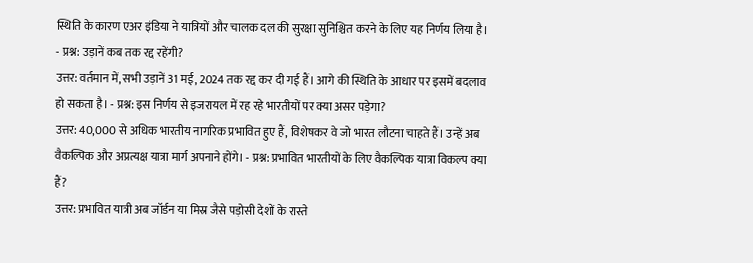स्थिति के कारण एअर इंडिया ने यात्रियों और चालक दल की सुरक्षा सुनिश्चित करने के लिए यह निर्णय लिया है। - प्रश्न: उड़ानें कब तक रद्द रहेंगी?
उत्तर: वर्तमान में, सभी उड़ानें 31 मई, 2024 तक रद्द कर दी गई हैं। आगे की स्थिति के आधार पर इसमें बदलाव हो सकता है। - प्रश्न: इस निर्णय से इजरायल में रह रहे भारतीयों पर क्या असर पड़ेगा?
उत्तर: 40,000 से अधिक भारतीय नागरिक प्रभावित हुए हैं, विशेषकर वे जो भारत लौटना चाहते हैं। उन्हें अब वैकल्पिक और अप्रत्यक्ष यात्रा मार्ग अपनाने होंगे। - प्रश्न: प्रभावित भारतीयों के लिए वैकल्पिक यात्रा विकल्प क्या हैं?
उत्तर: प्रभावित यात्री अब जॉर्डन या मिस्र जैसे पड़ोसी देशों के रास्ते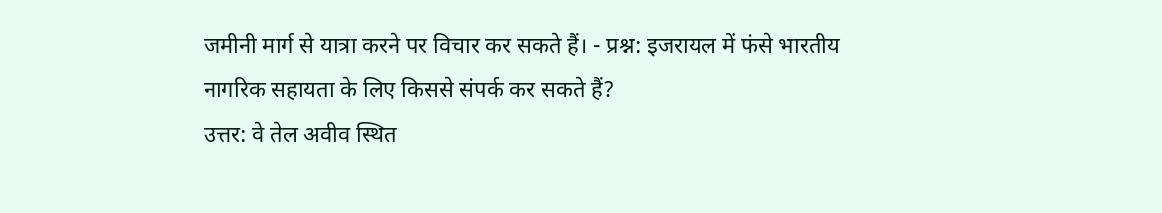जमीनी मार्ग से यात्रा करने पर विचार कर सकते हैं। - प्रश्न: इजरायल में फंसे भारतीय नागरिक सहायता के लिए किससे संपर्क कर सकते हैं?
उत्तर: वे तेल अवीव स्थित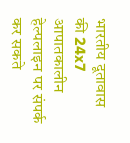भारतीय दूतावास की 24x7 आपातकालीन हेल्पलाइन पर संपर्क कर सकते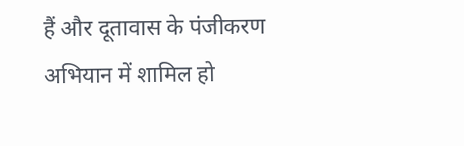हैं और दूतावास के पंजीकरण अभियान में शामिल हो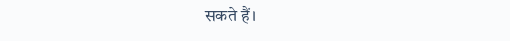सकते हैं।